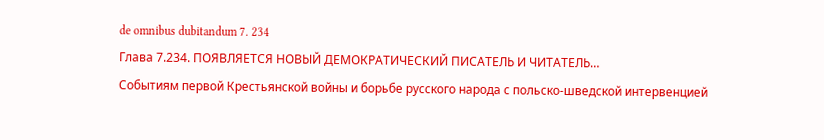de omnibus dubitandum 7. 234
Глава 7.234. ПОЯВЛЯЕТСЯ НОВЫЙ ДЕМОКРАТИЧЕСКИЙ ПИСАТЕЛЬ И ЧИТАТЕЛЬ…
Событиям первой Крестьянской войны и борьбе русского народа с польско-шведской интервенцией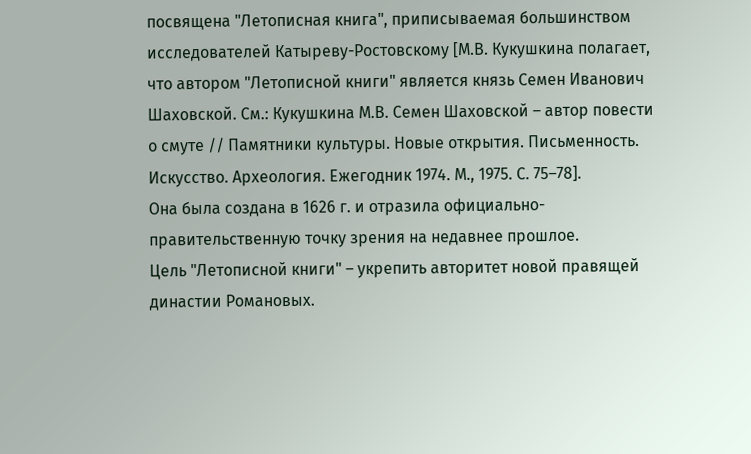посвящена "Летописная книга", приписываемая большинством исследователей Катыреву-Ростовскому [М.В. Кукушкина полагает, что автором "Летописной книги" является князь Семен Иванович Шаховской. См.: Кукушкина М.В. Семен Шаховской – автор повести о смуте // Памятники культуры. Новые открытия. Письменность. Искусство. Археология. Ежегодник 1974. М., 1975. С. 75–78].
Она была создана в 1626 г. и отразила официально-правительственную точку зрения на недавнее прошлое.
Цель "Летописной книги" – укрепить авторитет новой правящей династии Романовых.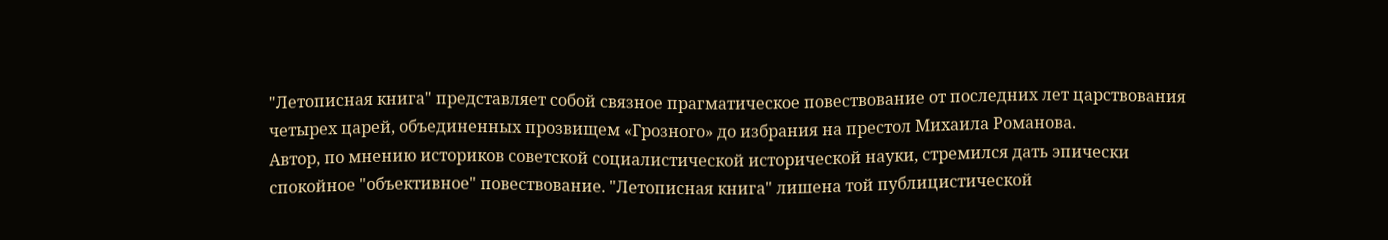"Летописная книга" представляет собой связное прагматическое повествование от последних лет царствования четырех царей, объединенных прозвищем «Грозного» до избрания на престол Михаила Романова.
Автор, по мнению историков советской социалистической исторической науки, стремился дать эпически спокойное "объективное" повествование. "Летописная книга" лишена той публицистической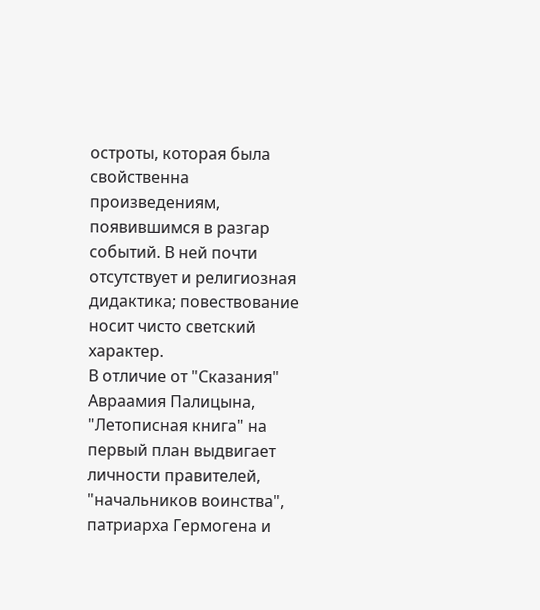остроты, которая была свойственна произведениям, появившимся в разгар событий. В ней почти отсутствует и религиозная дидактика; повествование носит чисто светский характер.
В отличие от "Сказания" Авраамия Палицына, "Летописная книга" на первый план выдвигает личности правителей, "начальников воинства", патриарха Гермогена и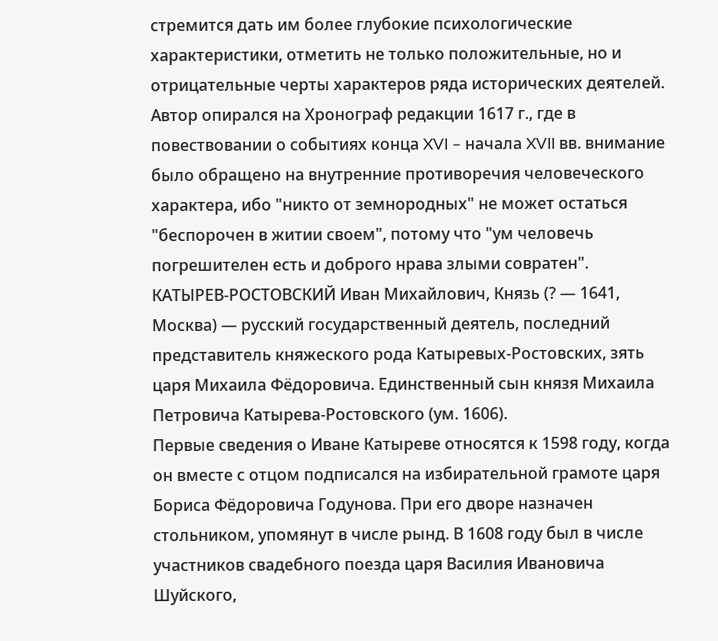стремится дать им более глубокие психологические характеристики, отметить не только положительные, но и отрицательные черты характеров ряда исторических деятелей.
Автор опирался на Хронограф редакции 1617 г., где в повествовании о событиях конца XVI – начала XVII вв. внимание было обращено на внутренние противоречия человеческого характера, ибо "никто от земнородных" не может остаться "беспорочен в житии своем", потому что "ум человечь погрешителен есть и доброго нрава злыми совратен".
КАТЫРЕВ-РОСТОВСКИЙ Иван Михайлович, Князь (? — 1641, Москва) — русский государственный деятель, последний представитель княжеского рода Катыревых-Ростовских, зять царя Михаила Фёдоровича. Единственный сын князя Михаила Петровича Катырева-Ростовского (ум. 1606).
Первые сведения о Иване Катыреве относятся к 1598 году, когда он вместе с отцом подписался на избирательной грамоте царя Бориса Фёдоровича Годунова. При его дворе назначен стольником, упомянут в числе рынд. В 1608 году был в числе участников свадебного поезда царя Василия Ивановича Шуйского,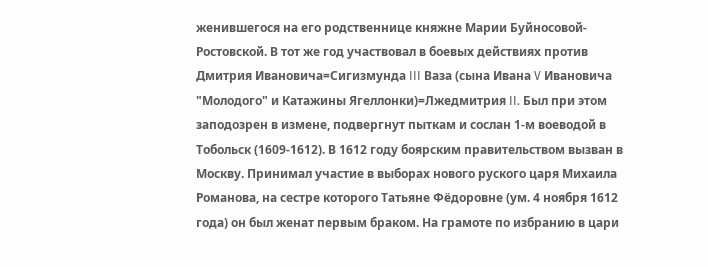женившегося на его родственнице княжне Марии Буйносовой-Ростовской. В тот же год участвовал в боевых действиях против Дмитрия Ивановича=Сигизмунда III Ваза (сына Ивана V Ивановича "Молодого" и Катажины Ягеллонки)=Лжедмитрия II. Был при этом заподозрен в измене, подвергнут пыткам и сослан 1-м воеводой в Тобольск (1609-1612). В 1612 году боярским правительством вызван в Москву. Принимал участие в выборах нового руского царя Михаила Романова, на сестре которого Татьяне Фёдоровне (ум. 4 ноября 1612 года) он был женат первым браком. На грамоте по избранию в цари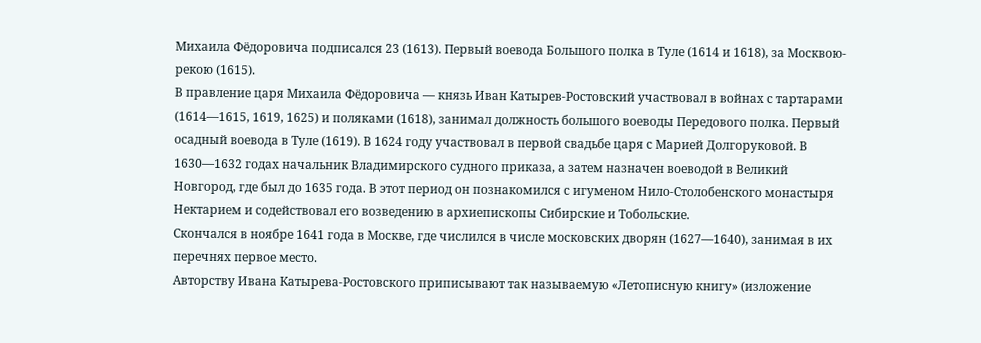Михаила Фёдоровича подписался 23 (1613). Первый воевода Большого полка в Туле (1614 и 1618), за Москвою-рекою (1615).
В правление царя Михаила Фёдоровича — князь Иван Катырев-Ростовский участвовал в войнах с тартарами (1614—1615, 1619, 1625) и поляками (1618), занимал должность большого воеводы Передового полка. Первый осадный воевода в Туле (1619). В 1624 году участвовал в первой свадьбе царя с Марией Долгоруковой. В 1630—1632 годах начальник Владимирского судного приказа, а затем назначен воеводой в Великий Новгород, где был до 1635 года. В этот период он познакомился с игуменом Нило-Столобенского монастыря Нектарием и содействовал его возведению в архиепископы Сибирские и Тобольские.
Скончался в ноябре 1641 года в Москве, где числился в числе московских дворян (1627—1640), занимая в их перечнях первое место.
Авторству Ивана Катырева-Ростовского приписывают так называемую «Летописную книгу» (изложение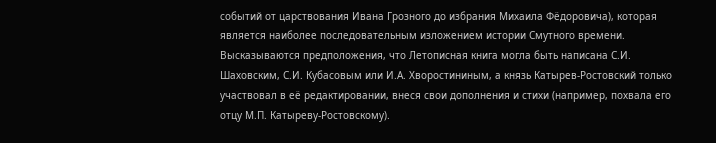событий от царствования Ивана Грозного до избрания Михаила Фёдоровича), которая является наиболее последовательным изложением истории Смутного времени. Высказываются предположения, что Летописная книга могла быть написана С.И. Шаховским, С.И. Кубасовым или И.А. Хворостининым, а князь Катырев-Ростовский только участвовал в её редактировании, внеся свои дополнения и стихи (например, похвала его отцу М.П. Катыреву-Ростовскому).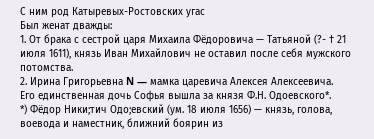С ним род Катыревых-Ростовских угас
Был женат дважды:
1. От брака с сестрой царя Михаила Фёдоровича — Татьяной (?- † 21 июля 1611), князь Иван Михайлович не оставил после себя мужского потомства.
2. Ирина Григорьевна N — мамка царевича Алексея Алексеевича.
Его единственная дочь Софья вышла за князя Ф.Н. Одоевского*.
*) Фёдор Ники;тич Одо;евский (ум. 18 июля 1656) — князь, голова, воевода и наместник, ближний боярин из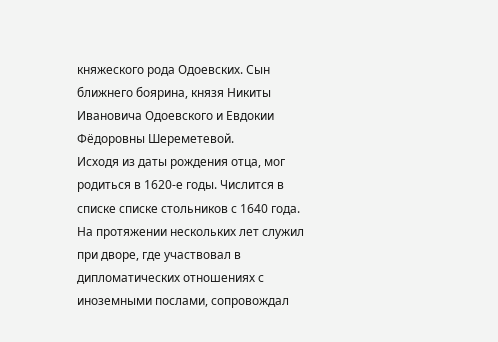княжеского рода Одоевских. Сын ближнего боярина, князя Никиты Ивановича Одоевского и Евдокии Фёдоровны Шереметевой.
Исходя из даты рождения отца, мог родиться в 1620-е годы. Числится в списке списке стольников с 1640 года. На протяжении нескольких лет служил при дворе, где участвовал в дипломатических отношениях с иноземными послами, сопровождал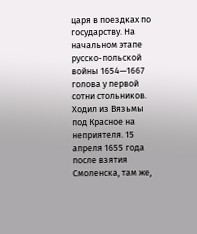царя в поездках по государству. На начальном этапе русско-польской войны 1654—1667 голова у первой сотни стольников. Ходил из Вязьмы под Красное на неприятеля. 15 апреля 1655 года после взятия Смоленска, там же,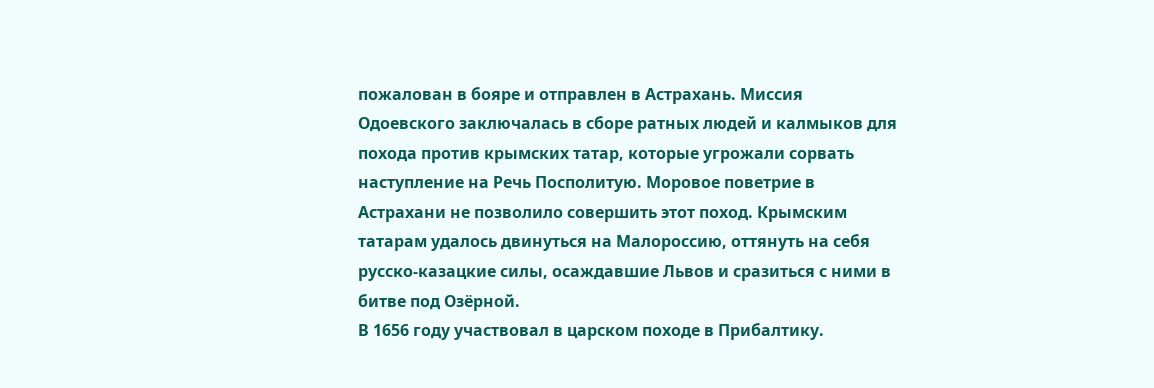пожалован в бояре и отправлен в Астрахань. Миссия Одоевского заключалась в сборе ратных людей и калмыков для похода против крымских татар, которые угрожали сорвать наступление на Речь Посполитую. Моровое поветрие в Астрахани не позволило совершить этот поход. Крымским татарам удалось двинуться на Малороссию, оттянуть на себя русско-казацкие силы, осаждавшие Львов и сразиться с ними в битве под Озёрной.
В 1656 году участвовал в царском походе в Прибалтику.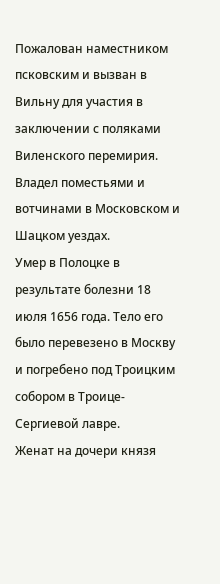Пожалован наместником псковским и вызван в Вильну для участия в заключении с поляками Виленского перемирия.
Владел поместьями и вотчинами в Московском и Шацком уездах.
Умер в Полоцке в результате болезни 18 июля 1656 года. Тело его было перевезено в Москву и погребено под Троицким собором в Троице-Сергиевой лавре.
Женат на дочери князя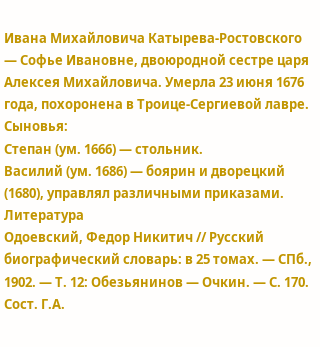Ивана Михайловича Катырева-Ростовского — Софье Ивановне, двоюродной сестре царя Алексея Михайловича. Умерла 23 июня 1676 года, похоронена в Троице-Сергиевой лавре.
Сыновья:
Степан (ум. 1666) — стольник.
Василий (ум. 1686) — боярин и дворецкий (1680), управлял различными приказами.
Литература
Одоевский, Федор Никитич // Русский биографический словарь: в 25 томах. — СПб., 1902. — Т. 12: Обезьянинов — Очкин. — С. 170.
Сост. Г.А.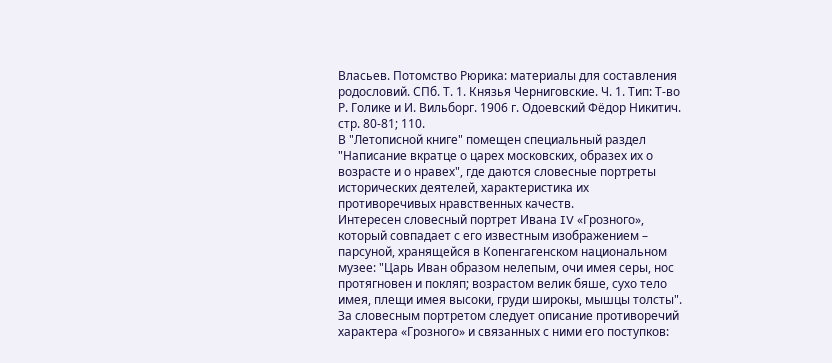Власьев. Потомство Рюрика: материалы для составления родословий. СПб. Т. 1. Князья Черниговские. Ч. 1. Тип: Т-во Р. Голике и И. Вильборг. 1906 г. Одоевский Фёдор Никитич. стр. 80-81; 110.
В "Летописной книге" помещен специальный раздел "Написание вкратце о царех московских, образех их о возрасте и о нравех", где даются словесные портреты исторических деятелей, характеристика их противоречивых нравственных качеств.
Интересен словесный портрет Ивана IV «Грозного», который совпадает с его известным изображением – парсуной, хранящейся в Копенгагенском национальном музее: "Царь Иван образом нелепым, очи имея серы, нос протягновен и покляп; возрастом велик бяше, сухо тело имея, плещи имея высоки, груди широкы, мышцы толсты".
За словесным портретом следует описание противоречий характера «Грозного» и связанных с ними его поступков: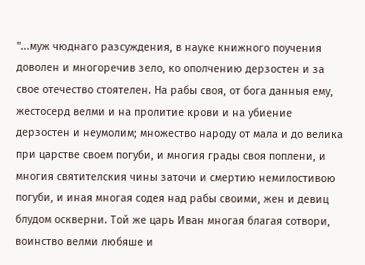"...муж чюднаго разсуждения, в науке книжного поучения доволен и многоречив зело, ко ополчению дерзостен и за свое отечество стоятелен. На рабы своя, от бога данныя ему, жестосерд велми и на пролитие крови и на убиение дерзостен и неумолим; множество народу от мала и до велика при царстве своем погуби, и многия грады своя поплени, и многия святителския чины заточи и смертию немилостивою погуби, и иная многая содея над рабы своими, жен и девиц блудом оскверни. Той же царь Иван многая благая сотвори, воинство велми любяше и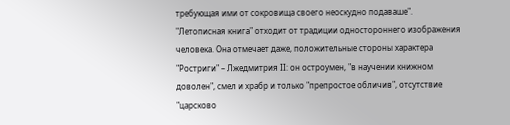требующая ими от сокровища своего неоскудно подаваше".
"Летописная книга" отходит от традиции одностороннего изображения человека. Она отмечает даже, положительные стороны характера "Ростриги" – Лжедмитрия II: он остроумен, "в научении книжном доволен", смел и храбр и только "препростое обличив", отсутствие "царсково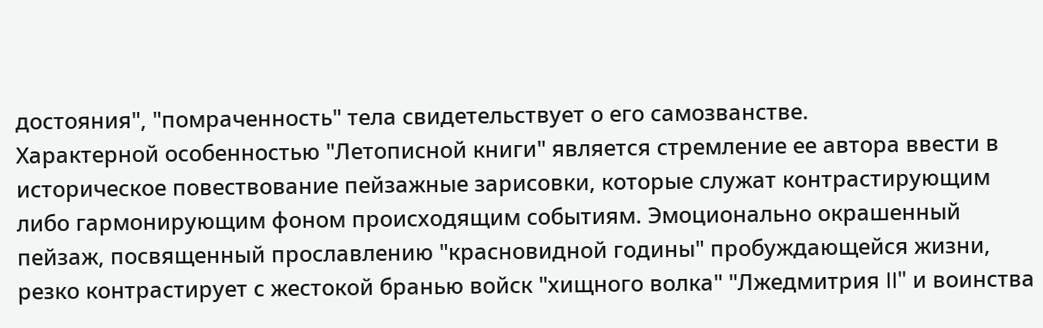достояния", "помраченность" тела свидетельствует о его самозванстве.
Характерной особенностью "Летописной книги" является стремление ее автора ввести в историческое повествование пейзажные зарисовки, которые служат контрастирующим либо гармонирующим фоном происходящим событиям. Эмоционально окрашенный пейзаж, посвященный прославлению "красновидной годины" пробуждающейся жизни, резко контрастирует с жестокой бранью войск "хищного волка" "Лжедмитрия II" и воинства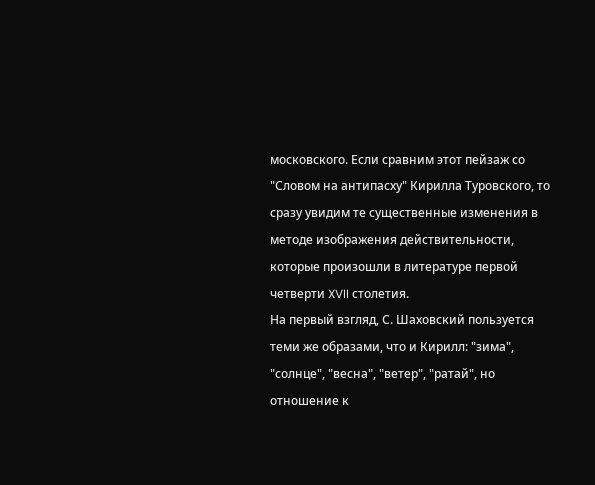московского. Если сравним этот пейзаж со "Словом на антипасху" Кирилла Туровского, то сразу увидим те существенные изменения в методе изображения действительности, которые произошли в литературе первой четверти XVII столетия.
На первый взгляд, С. Шаховский пользуется теми же образами, что и Кирилл: "зима", "солнце", "весна", "ветер", "ратай", но отношение к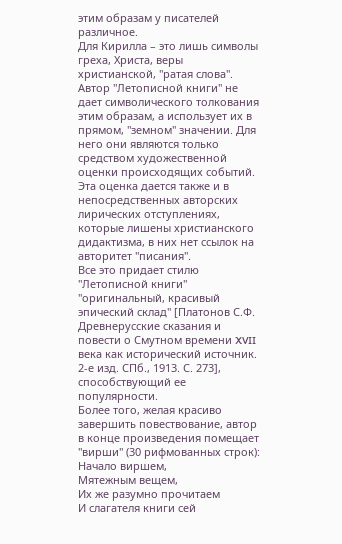этим образам у писателей различное.
Для Кирилла – это лишь символы греха, Христа, веры христианской, "ратая слова".
Автор "Летописной книги" не дает символического толкования этим образам, а использует их в прямом, "земном" значении. Для него они являются только средством художественной оценки происходящих событий.
Эта оценка дается также и в непосредственных авторских лирических отступлениях, которые лишены христианского дидактизма, в них нет ссылок на авторитет "писания".
Все это придает стилю "Летописной книги" "оригинальный, красивый эпический склад" [Платонов С.Ф. Древнерусские сказания и повести о Смутном времени XVII века как исторический источник. 2-е изд. СПб., 1913. С. 273], способствующий ее популярности.
Более того, желая красиво завершить повествование, автор в конце произведения помещает "вирши" (30 рифмованных строк):
Начало виршем,
Мятежным вещем,
Их же разумно прочитаем
И слагателя книги сей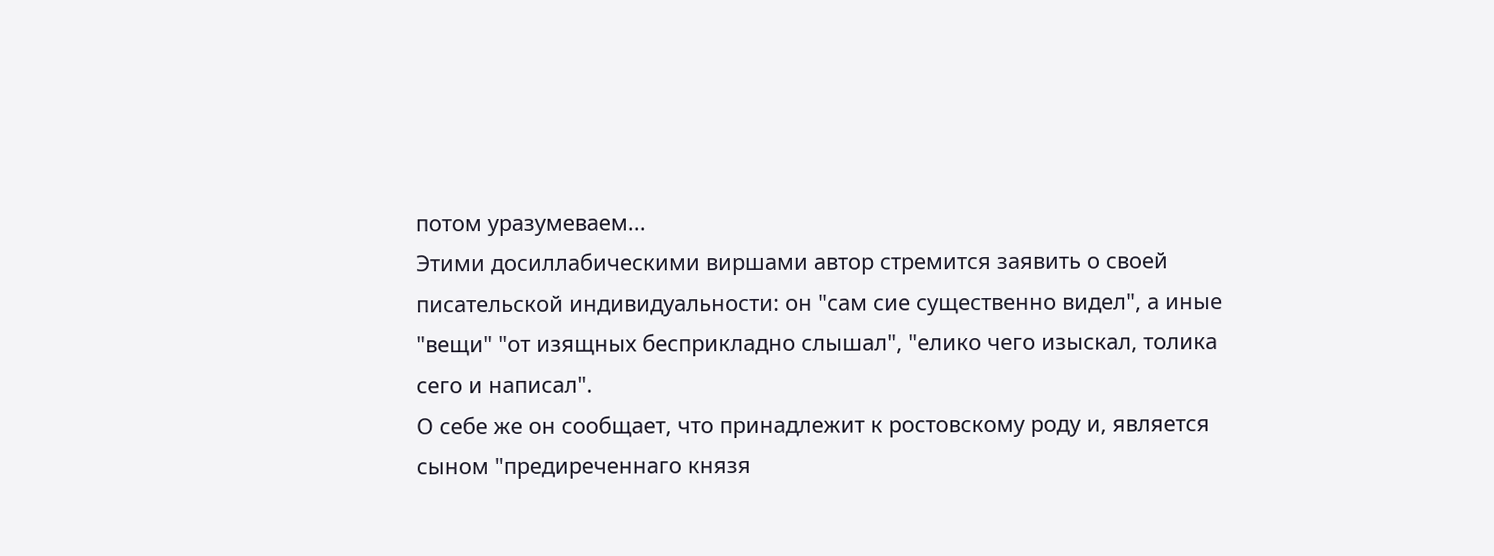потом уразумеваем...
Этими досиллабическими виршами автор стремится заявить о своей писательской индивидуальности: он "сам сие существенно видел", а иные "вещи" "от изящных бесприкладно слышал", "елико чего изыскал, толика сего и написал".
О себе же он сообщает, что принадлежит к ростовскому роду и, является сыном "предиреченнаго князя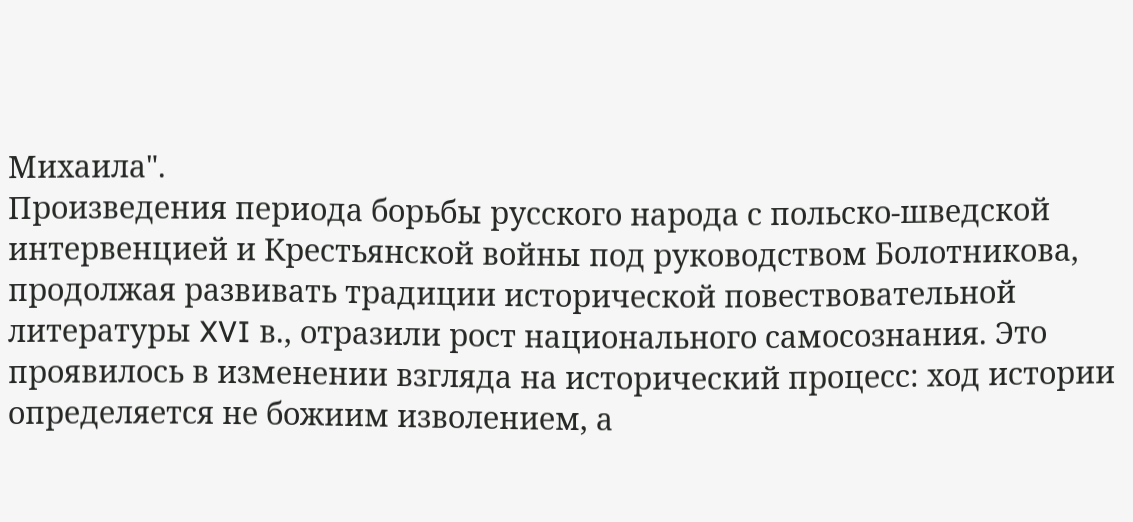Михаила".
Произведения периода борьбы русского народа с польско-шведской интервенцией и Крестьянской войны под руководством Болотникова, продолжая развивать традиции исторической повествовательной литературы XVI в., отразили рост национального самосознания. Это проявилось в изменении взгляда на исторический процесс: ход истории определяется не божиим изволением, а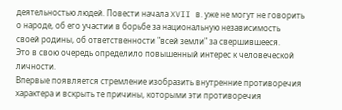деятельностью людей. Повести начала XVII в. уже не могут не говорить о народе, об его участии в борьбе за национальную независимость своей родины, об ответственности "всей земли" за свершившееся.
Это в свою очередь определило повышенный интерес к человеческой личности.
Впервые появляется стремление изобразить внутренние противоречия характера и вскрыть те причины, которыми эти противоречия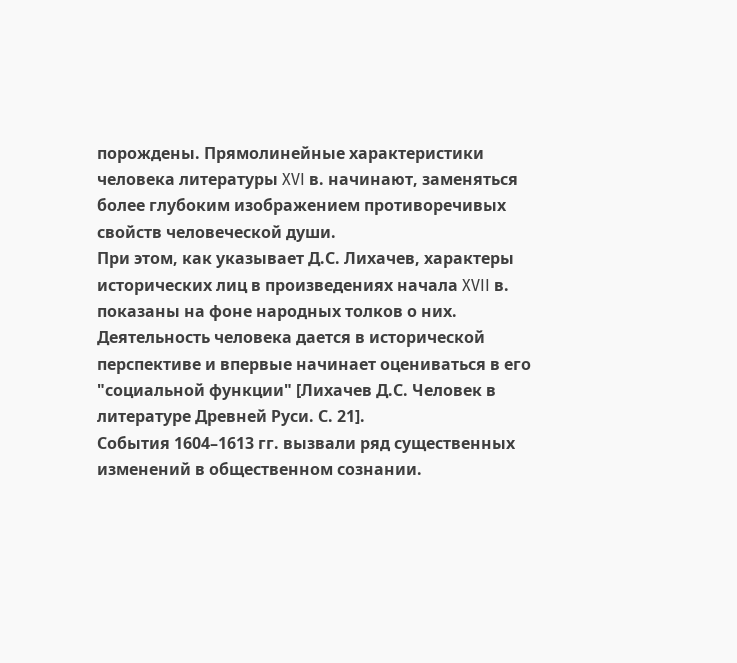порождены. Прямолинейные характеристики человека литературы XVI в. начинают, заменяться более глубоким изображением противоречивых свойств человеческой души.
При этом, как указывает Д.С. Лихачев, характеры исторических лиц в произведениях начала XVII в. показаны на фоне народных толков о них. Деятельность человека дается в исторической перспективе и впервые начинает оцениваться в его "социальной функции" [Лихачев Д.С. Человек в литературе Древней Руси. С. 21].
События 1604–1613 гг. вызвали ряд существенных изменений в общественном сознании.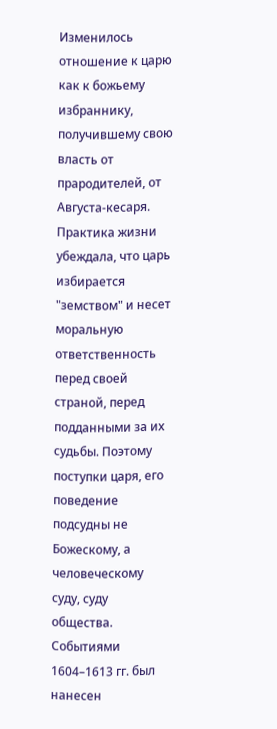Изменилось отношение к царю как к божьему избраннику, получившему свою власть от прародителей, от Августа-кесаря. Практика жизни убеждала, что царь избирается "земством" и несет моральную ответственность перед своей страной, перед подданными за их судьбы. Поэтому поступки царя, его поведение подсудны не Божескому, а человеческому суду, суду общества.
Событиями 1604–1613 гг. был нанесен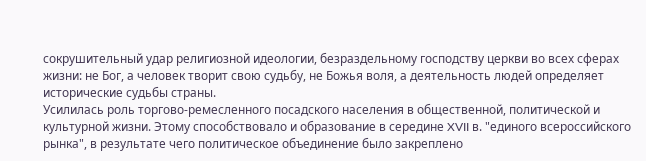сокрушительный удар религиозной идеологии, безраздельному господству церкви во всех сферах жизни: не Бог, а человек творит свою судьбу, не Божья воля, а деятельность людей определяет исторические судьбы страны.
Усилилась роль торгово-ремесленного посадского населения в общественной, политической и культурной жизни. Этому способствовало и образование в середине XVII в. "единого всероссийского рынка", в результате чего политическое объединение было закреплено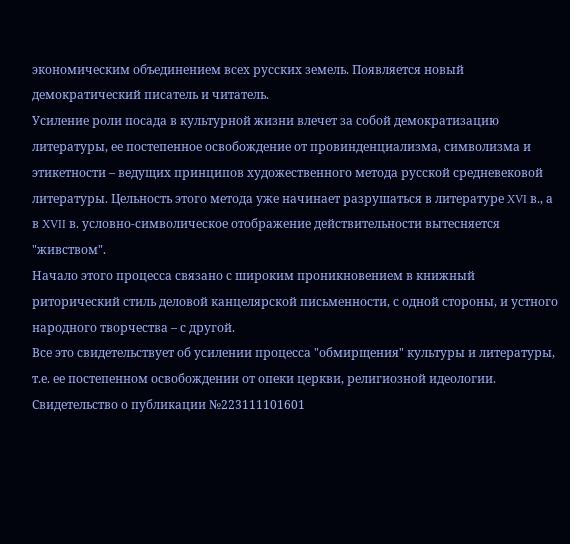экономическим объединением всех русских земель. Появляется новый демократический писатель и читатель.
Усиление роли посада в культурной жизни влечет за собой демократизацию литературы, ее постепенное освобождение от провинденциализма, символизма и этикетности – ведущих принципов художественного метода русской средневековой литературы. Цельность этого метода уже начинает разрушаться в литературе XVI в., а в XVII в. условно-символическое отображение действительности вытесняется "живством".
Начало этого процесса связано с широким проникновением в книжный риторический стиль деловой канцелярской письменности, с одной стороны, и устного народного творчества – с другой.
Все это свидетельствует об усилении процесса "обмирщения" культуры и литературы, т.е. ее постепенном освобождении от опеки церкви, религиозной идеологии.
Свидетельство о публикации №223111101601